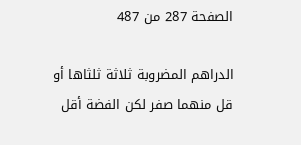الصفحة 287 من 487

الدراهم المضروبة ثلاثة ثلثاها أو قل منهما صفر لكن الفضة أقل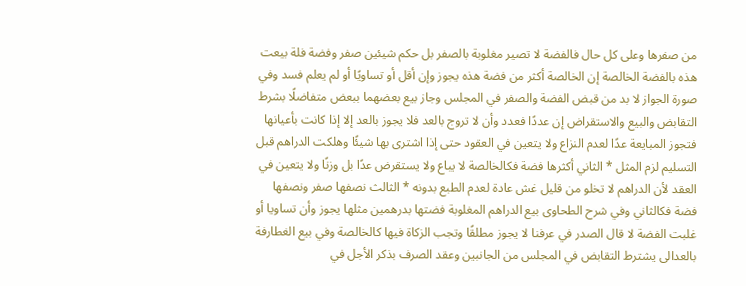من صفرها وعلى كل حال فالفضة لا تصير مغلوبة بالصفر بل حكم شيئين صفر وفضة فلة بيعت هذه بالفضة الخالصة إن الخالصة أكثر من فضة هذه يجوز وإن أقل أو تساويًا أو لم يعلم فسد وفي صورة الجواز لا بد من قبض الفضة والصفر في المجلس وجاز بيع بعضهما ببعض متفاضلًا بشرط التقابض والبيع والاستقراض إن عددًا فعدد وأن لا تروج بالعد فلا يجوز بالعد إلا إذا كانت بأعيانها فتجوز المبايعة عدًا لعدم النزاع ولا يتعين في العقود حتى إذا اشترى بها شيئًا وهلكت الدراهم قبل التسليم لزم المثل * الثاني أكثرها فضة فكالخالصة لا يباع ولا يستقرض عدًا بل وزنًا ولا يتعين في العقد لأن الدراهم لا تخلو من قليل غش عادة لعدم الطبع بدونه * الثالث نصفها صفر ونصفها فضة فكالثاني وفي شرح الطحاوى بيع الدراهم المغلوبة فضتها بدرهمين مثلها يجوز وأن تساويا أو غلبت الفضة لا قال الصدر في عرفنا لا يجوز مطلقًا وتجب الزكاة فيها كالخالصة وفي بيع الغطارفة بالعدالى يشترط التقابض في المجلس من الجانبين وعقد الصرف بذكر الأجل في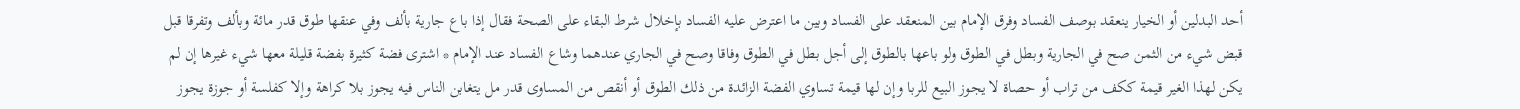أحد البدلين أو الخيار ينعقد بوصف الفساد وفرق الإمام بين المنعقد على الفساد وبين ما اعترض عليه الفساد بإخلال شرط البقاء على الصحة فقال إذا باع جارية بألف وفي عنقها طوق قدر مائة وبألف وتفرقا قبل قبض شيء من الثمن صح في الجارية وبطل في الطوق ولو باعها بالطوق إلى أجل بطل في الطوق وفاقا وصح في الجاري عندهما وشاع الفساد عند الإمام * اشترى فضة كثيرة بفضة قليلة معها شيء غيرها إن لم يكن لهذا الغير قيمة ككف من تراب أو حصاة لا يجوز البيع للربا وإن لها قيمة تساوي الفضة الزائدة من ذلك الطوق أو أنقص من المساوى قدر مل يتغابن الناس فيه يجوز بلا كراهة وإلا كفلسة أو جوزة يجوز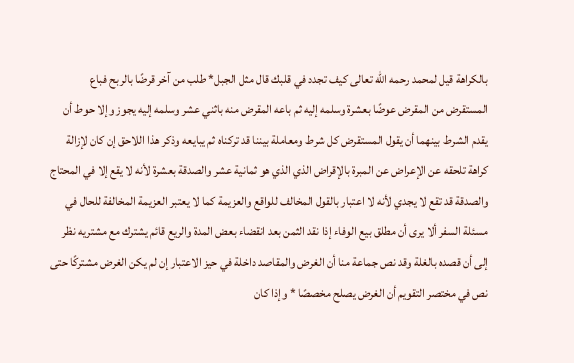بالكراهة قيل لمحمد رحمه الله تعالى كيف تجدد في قلبك قال مثل الجبل* طلب من آخر قرضًا بالربح فباع المستقرض من المقرض عوضًا بعشرة وسلمه إليه ثم باعه المقرض منه باثني عشر وسلمه إليه يجوز وإلا حوط أن يقدم الشرط بينهما أن يقول المستقرض كل شرط ومعاملة بيننا قد تركناه ثم يبايعه وذكر هذا اللاحق إن كان لإزالة كراهة تلحقه عن الإعراض عن المبرة بالإقراض الذي الذي هو ثمانية عشر والصدقة بعشرة لأنه لا يقع إلا في المحتاج والصدقة قد تقع لا يجدي لأنه لا اعتبار بالقول المخالف للواقع والعزيمة كما لا يعتبر العزيمة المخالفة للحال في مسئلة السفر ألا يرى أن مطلق بيع الوفاء إذا نقد الثمن بعد انقضاء بعض المدة والريع قائم يشترك مع مشتريه نظر إلى أن قصده بالغلة وقد نص جماعة منا أن الغرض والمقاصد داخلة في حيز الاعتبار إن لم يكن الغرض مشتركًا حتى نص في مختصر التقويم أن الغرض يصلح مخصصًا * وإذا كان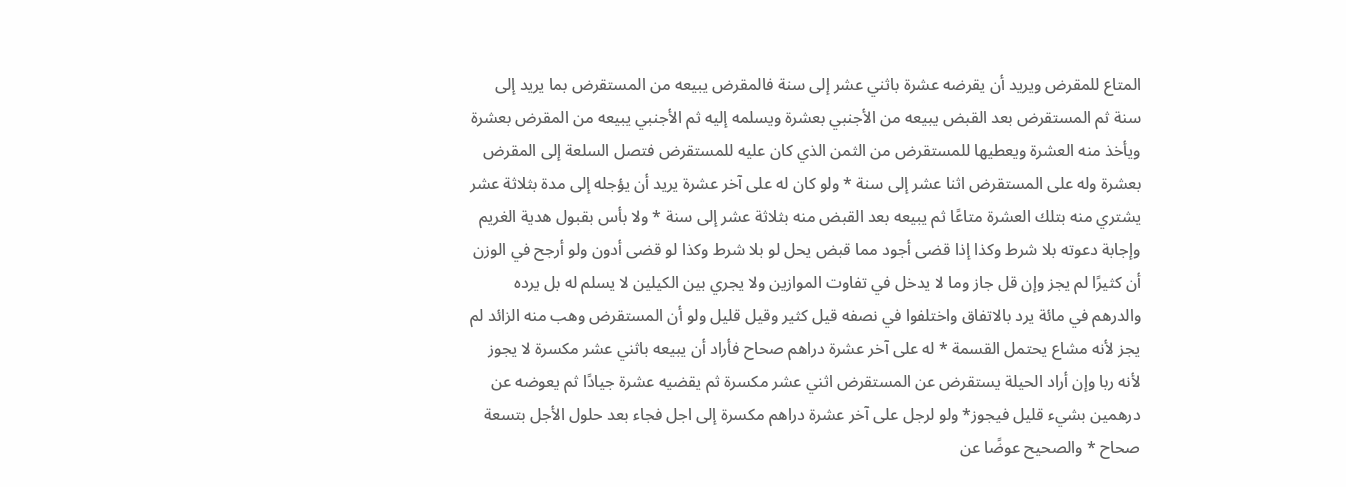المتاع للمقرض ويريد أن يقرضه عشرة باثني عشر إلى سنة فالمقرض يبيعه من المستقرض بما يريد إلى سنة ثم المستقرض بعد القبض يبيعه من الأجنبي بعشرة ويسلمه إليه ثم الأجنبي يبيعه من المقرض بعشرة ويأخذ منه العشرة ويعطيها للمستقرض من الثمن الذي كان عليه للمستقرض فتصل السلعة إلى المقرض بعشرة وله على المستقرض اثنا عشر إلى سنة * ولو كان له على آخر عشرة يريد أن يؤجله إلى مدة بثلاثة عشر يشتري منه بتلك العشرة متاعًا ثم يبيعه بعد القبض منه بثلاثة عشر إلى سنة * ولا بأس بقبول هدية الغريم وإجابة دعوته بلا شرط وكذا إذا قضى أجود مما قبض يحل لو بلا شرط وكذا لو قضى أدون ولو أرجح في الوزن أن كثيرًا لم يجز وإن قل جاز وما لا يدخل في تفاوت الموازين ولا يجري بين الكيلين لا يسلم له بل يرده والدرهم في مائة يرد بالاتفاق واختلفوا في نصفه قيل كثير وقيل قليل ولو أن المستقرض وهب منه الزائد لم يجز لأنه مشاع يحتمل القسمة * له على آخر عشرة دراهم صحاح فأراد أن يبيعه باثني عشر مكسرة لا يجوز لأنه ربا وإن أراد الحيلة يستقرض عن المستقرض اثني عشر مكسرة ثم يقضيه عشرة جيادًا ثم يعوضه عن درهمين بشيء قليل فيجوز* ولو لرجل على آخر عشرة دراهم مكسرة إلى اجل فجاء بعد حلول الأجل بتسعة صحاح * والصحيح عوضًا عن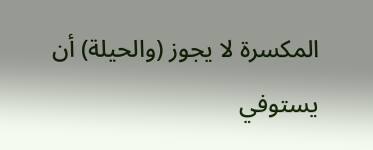المكسرة لا يجوز (والحيلة) أن يستوفي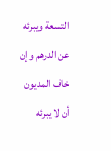التسعة ويبرئه عن الدرهم وإن خاف المديون أن لا يبرئه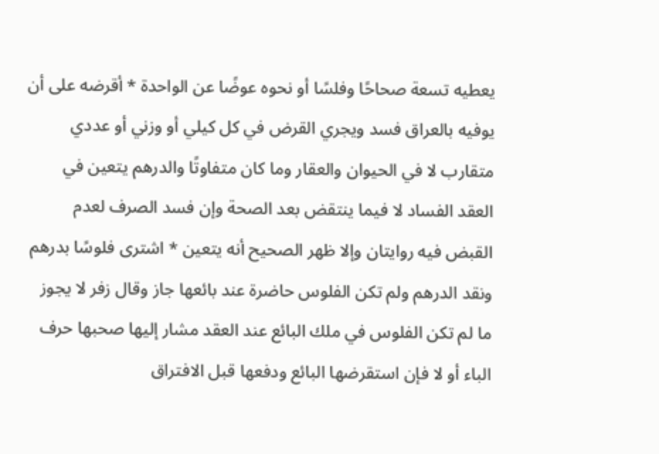يعطيه تسعة صحاحًا وفلسًا أو نحوه عوضًا عن الواحدة * أقرضه على أن يوفيه بالعراق فسد ويجري القرض في كل كيلي أو وزني أو عددي متقارب لا في الحيوان والعقار وما كان متفاوتًا والدرهم يتعين في العقد الفساد لا فيما ينتقض بعد الصحة وإن فسد الصرف لعدم القبض فيه روايتان وإلا ظهر الصحيح أنه يتعين * اشترى فلوسًا بدرهم ونقد الدرهم ولم تكن الفلوس حاضرة عند بائعها جاز وقال زفر لا يجوز ما لم تكن الفلوس في ملك البائع عند العقد مشار إليها صحبها حرف الباء أو لا فإن استقرضها البائع ودفعها قبل الافتراق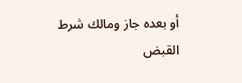أو بعده جاز ومالك شرط القبض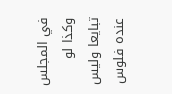في المجلس وكذا لو تبايعا وليس عنده فلوس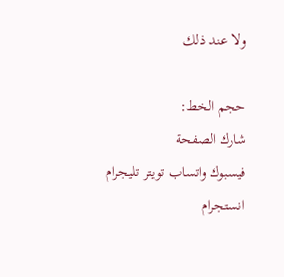ولا عند ذلك

حجم الخط:
شارك الصفحة
فيسبوك واتساب تويتر تليجرام انستجرام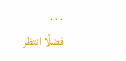. . .
فضلًا انتظر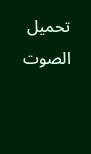تحميل الصوت